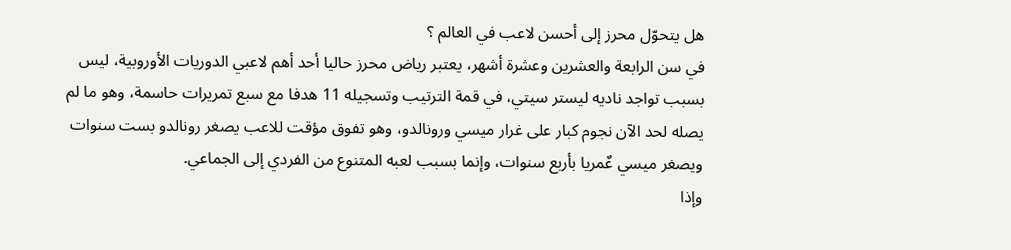هل يتحوّل محرز إلى أحسن لاعب في العالم ؟
في سن الرابعة والعشرين وعشرة أشهر، يعتبر رياض محرز حاليا أحد أهم لاعبي الدوريات الأوروبية، ليس بسبب تواجد ناديه ليستر سيتي، في قمة الترتيب وتسجيله 11 هدفا مع سبع تمريرات حاسمة، وهو ما لم يصله لحد الآن نجوم كبار على غرار ميسي ورونالدو، وهو تفوق مؤقت للاعب يصغر رونالدو بست سنوات ويصغر ميسي عٌمريا بأربع سنوات، وإنما بسبب لعبه المتنوع من الفردي إلى الجماعي.
وإذا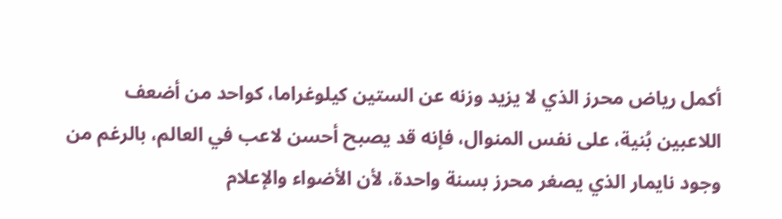أكمل رياض محرز الذي لا يزيد وزنه عن الستين كيلوغراما، كواحد من أضعف اللاعبين بُنية، على نفس المنوال، فإنه قد يصبح أحسن لاعب في العالم، بالرغم من وجود نايمار الذي يصغر محرز بسنة واحدة، لأن الأضواء والإعلام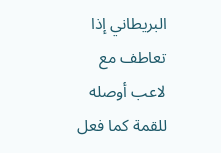البريطاني إذا تعاطف مع لاعب أوصله للقمة كما فعل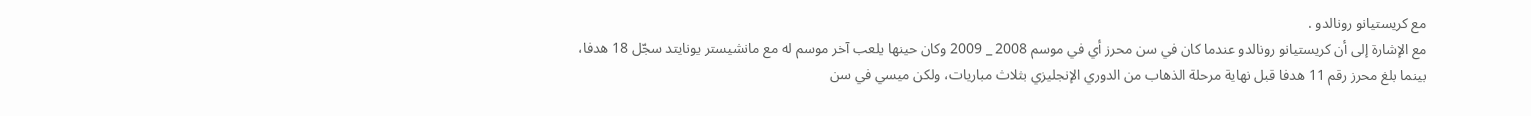مع كريستيانو رونالدو .
مع الإشارة إلى أن كريستيانو رونالدو عندما كان في سن محرز أي في موسم 2008 _ 2009 وكان حينها يلعب آخر موسم له مع مانشيستر يونايتد سجّل 18 هدفا، بينما بلغ محرز رقم 11 هدفا قبل نهاية مرحلة الذهاب من الدوري الإنجليزي بثلاث مباريات، ولكن ميسي في سن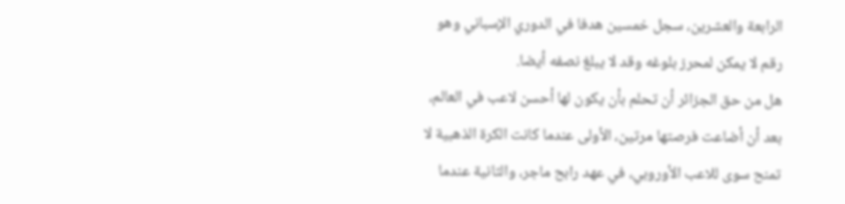الرابعة والعشرين، سجل خمسين هدفا في الدوري الإسباني وهو رقم لا يمكن لمحرز بلوغه وقد لا يبلغ نصفه أيضا.
هل من حق الجزائر أن تحلم بأن يكون لها أحسن لاعب في العالم، بعد أن أضاعت فرصتها مرتين، الأولى عندما كانت الكرة الذهبية لا تمنح سوى للاعب الأوروبي، في عهد رابح ماجر، والثانية عندما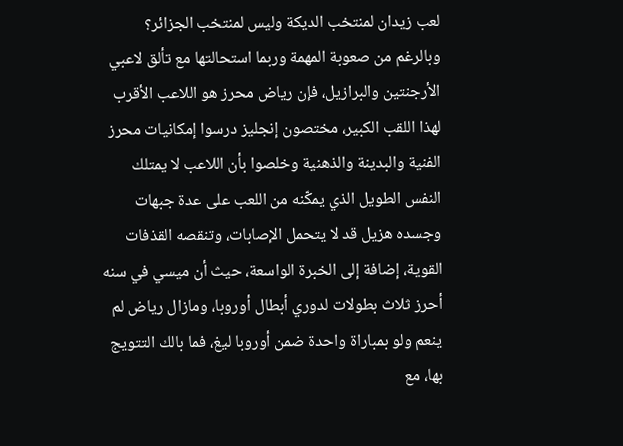لعب زيدان لمنتخب الديكة وليس لمنتخب الجزائر؟
وبالرغم من صعوبة المهمة وربما استحالتها مع تألق لاعبي الأرجنتين والبرازيل، فإن رياض محرز هو اللاعب الأقرب لهذا اللقب الكبير، مختصون إنجليز درسوا إمكانيات محرز الفنية والبدينة والذهنية وخلصوا بأن اللاعب لا يمتلك النفس الطويل الذي يمكّنه من اللعب على عدة جبهات وجسده هزيل قد لا يتحمل الإصابات، وتنقصه القذفات القوية، إضافة إلى الخبرة الواسعة، حيث أن ميسي في سنه أحرز ثلاث بطولات لدوري أبطال أوروبا، ومازال رياض لم ينعم ولو بمباراة واحدة ضمن أوروبا ليغ، فما بالك التتويج بها، مع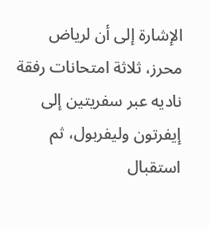الإشارة إلى أن لرياض محرز، ثلاثة امتحانات رفقة ناديه عبر سفريتين إلى إيفرتون وليفربول، ثم استقبال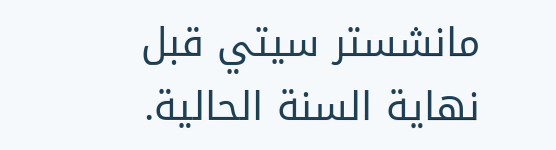مانشستر سيتي قبل نهاية السنة الحالية.